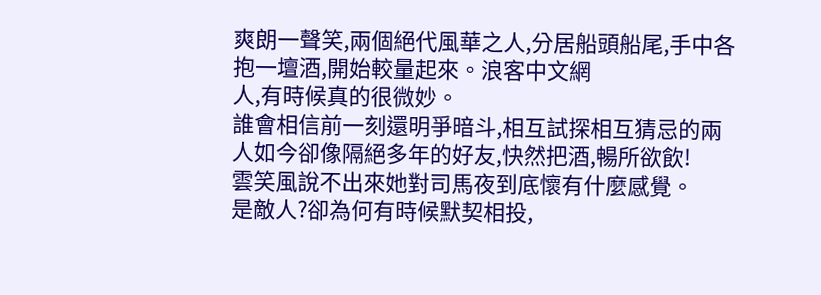爽朗一聲笑,兩個絕代風華之人,分居船頭船尾,手中各抱一壇酒,開始較量起來。浪客中文網
人,有時候真的很微妙。
誰會相信前一刻還明爭暗斗,相互試探相互猜忌的兩人如今卻像隔絕多年的好友,快然把酒,暢所欲飲!
雲笑風說不出來她對司馬夜到底懷有什麼感覺。
是敵人?卻為何有時候默契相投,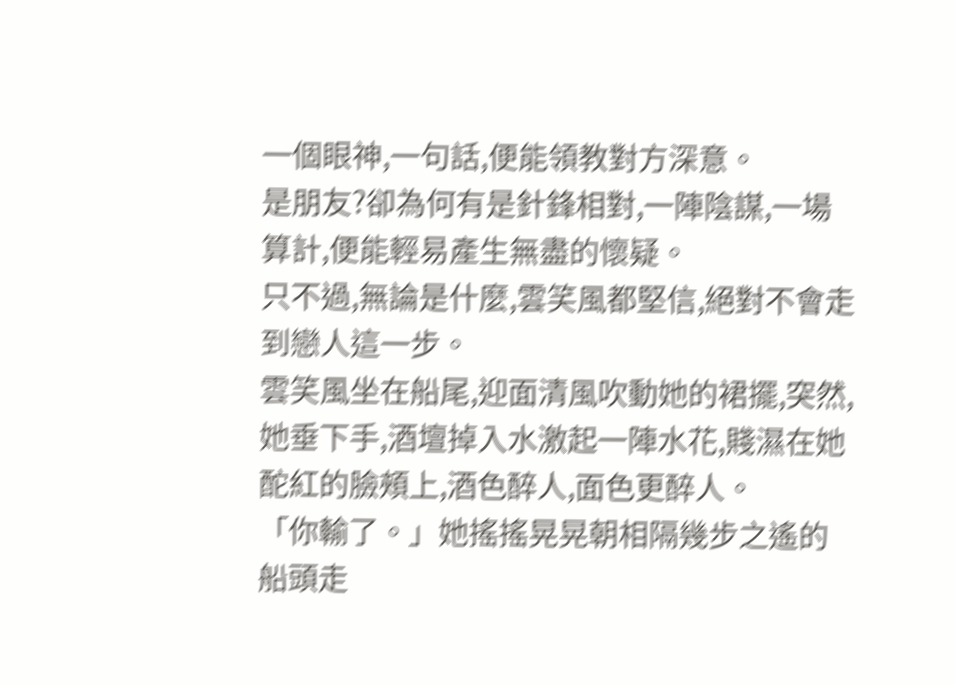一個眼神,一句話,便能領教對方深意。
是朋友?卻為何有是針鋒相對,一陣陰謀,一場算計,便能輕易產生無盡的懷疑。
只不過,無論是什麼,雲笑風都堅信,絕對不會走到戀人這一步。
雲笑風坐在船尾,迎面清風吹動她的裙擺,突然,她垂下手,酒壇掉入水激起一陣水花,賤濕在她酡紅的臉頰上,酒色醉人,面色更醉人。
「你輸了。」她搖搖晃晃朝相隔幾步之遙的船頭走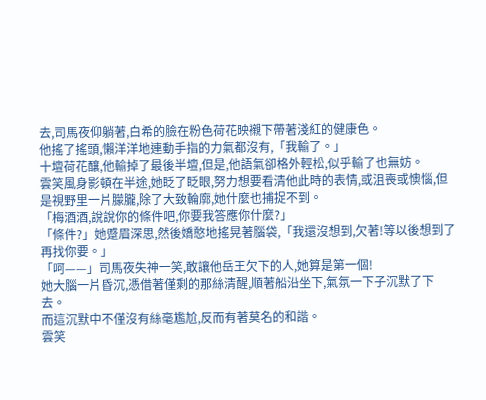去,司馬夜仰躺著,白希的臉在粉色荷花映襯下帶著淺紅的健康色。
他搖了搖頭,懶洋洋地連動手指的力氣都沒有,「我輸了。」
十壇荷花釀,他輸掉了最後半壇,但是,他語氣卻格外輕松,似乎輸了也無妨。
雲笑風身影頓在半途,她眨了眨眼,努力想要看清他此時的表情,或沮喪或懊惱,但是視野里一片朦朧,除了大致輪廓,她什麼也捕捉不到。
「梅酒酒,說說你的條件吧,你要我答應你什麼?」
「條件?」她蹙眉深思,然後嬌憨地搖晃著腦袋,「我還沒想到,欠著!等以後想到了再找你要。」
「呵——」司馬夜失神一笑,敢讓他岳王欠下的人,她算是第一個!
她大腦一片昏沉,憑借著僅剩的那絲清醒,順著船沿坐下,氣氛一下子沉默了下去。
而這沉默中不僅沒有絲毫尷尬,反而有著莫名的和諧。
雲笑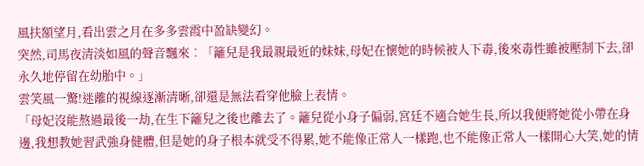風扶額望月,看出雲之月在多多雲霞中盈缺變幻。
突然,司馬夜清淡如風的聲音飄來︰「籬兒是我最親最近的妹妹,母妃在懷她的時候被人下毒,後來毒性雖被壓制下去,卻永久地停留在幼胎中。」
雲笑風一驚!迷離的視線逐漸清晰,卻還是無法看穿他臉上表情。
「母妃沒能熬過最後一劫,在生下籬兒之後也離去了。籬兒從小身子偏弱,宮廷不適合她生長,所以我便將她從小帶在身邊,我想教她習武強身健體,但是她的身子根本就受不得累,她不能像正常人一樣跑,也不能像正常人一樣開心大笑,她的情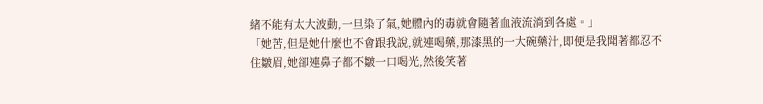緒不能有太大波動,一旦染了氣,她體內的毒就會隨著血液流淌到各處。」
「她苦,但是她什麼也不會跟我說,就連喝藥,那漆黑的一大碗藥汁,即便是我聞著都忍不住皺眉,她卻連鼻子都不皺一口喝光,然後笑著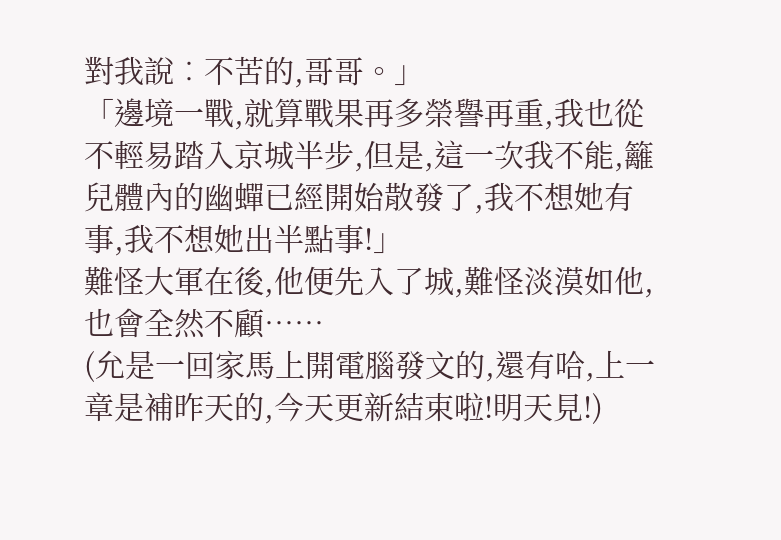對我說︰不苦的,哥哥。」
「邊境一戰,就算戰果再多榮譽再重,我也從不輕易踏入京城半步,但是,這一次我不能,籬兒體內的幽蟬已經開始散發了,我不想她有事,我不想她出半點事!」
難怪大軍在後,他便先入了城,難怪淡漠如他,也會全然不顧……
(允是一回家馬上開電腦發文的,還有哈,上一章是補昨天的,今天更新結束啦!明天見!)